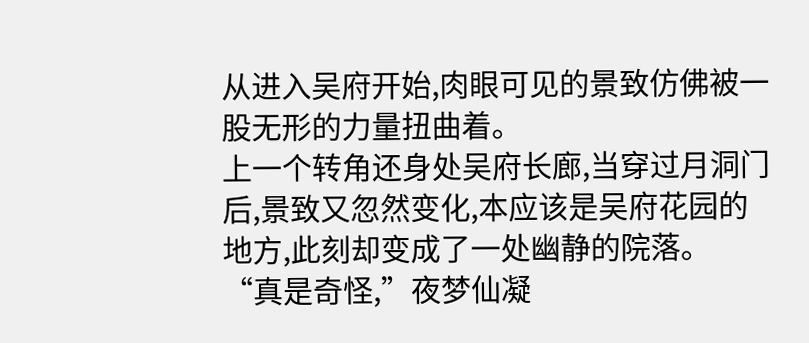从进入吴府开始,肉眼可见的景致仿佛被一股无形的力量扭曲着。
上一个转角还身处吴府长廊,当穿过月洞门后,景致又忽然变化,本应该是吴府花园的地方,此刻却变成了一处幽静的院落。
“真是奇怪,”夜梦仙凝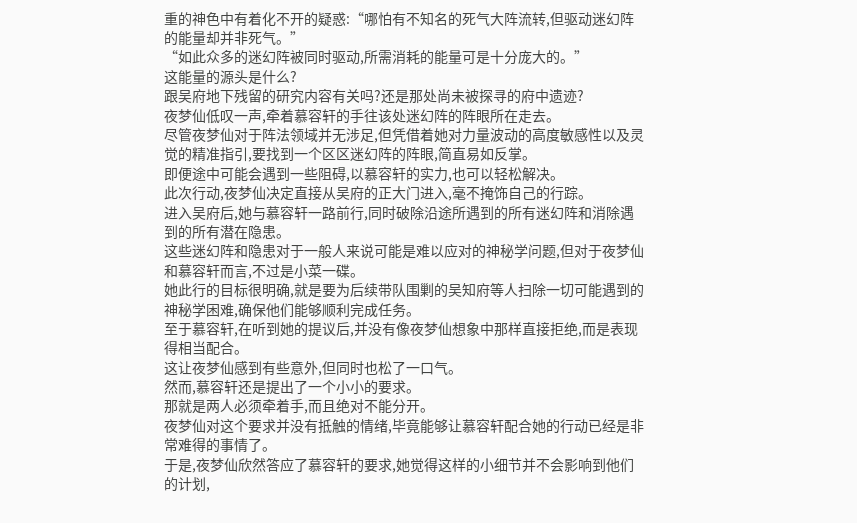重的神色中有着化不开的疑惑:“哪怕有不知名的死气大阵流转,但驱动迷幻阵的能量却并非死气。”
“如此众多的迷幻阵被同时驱动,所需消耗的能量可是十分庞大的。”
这能量的源头是什么?
跟吴府地下残留的研究内容有关吗?还是那处尚未被探寻的府中遗迹?
夜梦仙低叹一声,牵着慕容轩的手往该处迷幻阵的阵眼所在走去。
尽管夜梦仙对于阵法领域并无涉足,但凭借着她对力量波动的高度敏感性以及灵觉的精准指引,要找到一个区区迷幻阵的阵眼,简直易如反掌。
即便途中可能会遇到一些阻碍,以慕容轩的实力,也可以轻松解决。
此次行动,夜梦仙决定直接从吴府的正大门进入,毫不掩饰自己的行踪。
进入吴府后,她与慕容轩一路前行,同时破除沿途所遇到的所有迷幻阵和消除遇到的所有潜在隐患。
这些迷幻阵和隐患对于一般人来说可能是难以应对的神秘学问题,但对于夜梦仙和慕容轩而言,不过是小菜一碟。
她此行的目标很明确,就是要为后续带队围剿的吴知府等人扫除一切可能遇到的神秘学困难,确保他们能够顺利完成任务。
至于慕容轩,在听到她的提议后,并没有像夜梦仙想象中那样直接拒绝,而是表现得相当配合。
这让夜梦仙感到有些意外,但同时也松了一口气。
然而,慕容轩还是提出了一个小小的要求。
那就是两人必须牵着手,而且绝对不能分开。
夜梦仙对这个要求并没有抵触的情绪,毕竟能够让慕容轩配合她的行动已经是非常难得的事情了。
于是,夜梦仙欣然答应了慕容轩的要求,她觉得这样的小细节并不会影响到他们的计划,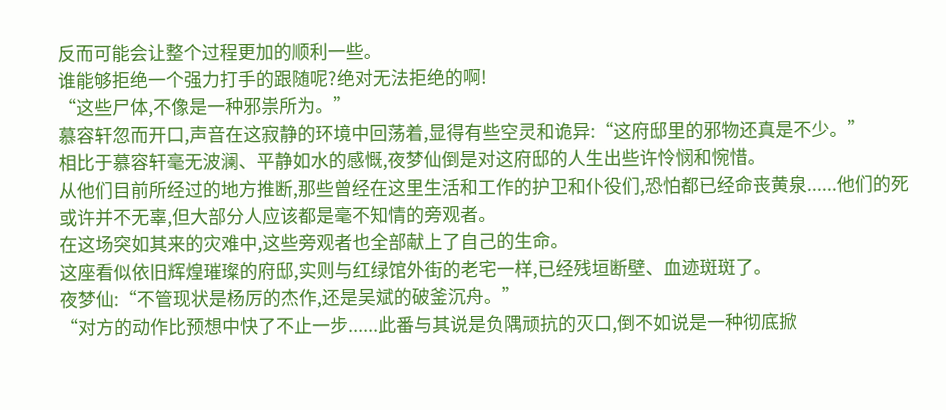反而可能会让整个过程更加的顺利一些。
谁能够拒绝一个强力打手的跟随呢?绝对无法拒绝的啊!
“这些尸体,不像是一种邪祟所为。”
慕容轩忽而开口,声音在这寂静的环境中回荡着,显得有些空灵和诡异:“这府邸里的邪物还真是不少。”
相比于慕容轩毫无波澜、平静如水的感慨,夜梦仙倒是对这府邸的人生出些许怜悯和惋惜。
从他们目前所经过的地方推断,那些曾经在这里生活和工作的护卫和仆役们,恐怕都已经命丧黄泉......他们的死或许并不无辜,但大部分人应该都是毫不知情的旁观者。
在这场突如其来的灾难中,这些旁观者也全部献上了自己的生命。
这座看似依旧辉煌璀璨的府邸,实则与红绿馆外街的老宅一样,已经残垣断壁、血迹斑斑了。
夜梦仙:“不管现状是杨厉的杰作,还是吴斌的破釜沉舟。”
“对方的动作比预想中快了不止一步......此番与其说是负隅顽抗的灭口,倒不如说是一种彻底掀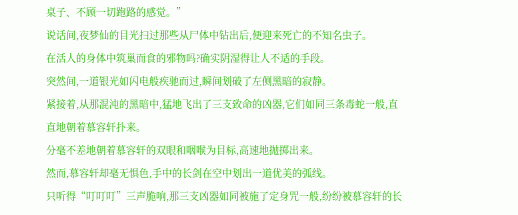桌子、不顾一切跑路的感觉。”
说话间,夜梦仙的目光扫过那些从尸体中钻出后,便迎来死亡的不知名虫子。
在活人的身体中筑巢而食的邪物吗?确实阴湿得让人不适的手段。
突然间,一道银光如闪电般疾驰而过,瞬间划破了左侧黑暗的寂静。
紧接着,从那混沌的黑暗中,猛地飞出了三支致命的凶器,它们如同三条毒蛇一般,直直地朝着慕容轩扑来。
分毫不差地朝着慕容轩的双眼和咽喉为目标,高速地抛掷出来。
然而,慕容轩却毫无惧色,手中的长剑在空中划出一道优美的弧线。
只听得“叮叮叮”三声脆响,那三支凶器如同被施了定身咒一般,纷纷被慕容轩的长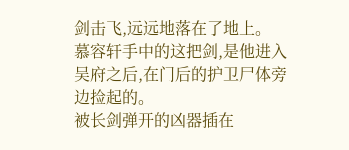剑击飞,远远地落在了地上。
慕容轩手中的这把剑,是他进入吴府之后,在门后的护卫尸体旁边捡起的。
被长剑弹开的凶器插在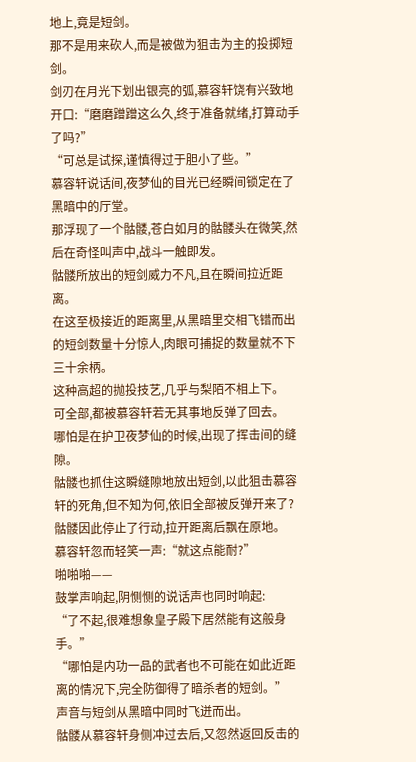地上,竟是短剑。
那不是用来砍人,而是被做为狙击为主的投掷短剑。
剑刃在月光下划出银亮的弧,慕容轩饶有兴致地开口:“磨磨蹭蹭这么久,终于准备就绪,打算动手了吗?”
“可总是试探,谨慎得过于胆小了些。”
慕容轩说话间,夜梦仙的目光已经瞬间锁定在了黑暗中的厅堂。
那浮现了一个骷髅,苍白如月的骷髅头在微笑,然后在奇怪叫声中,战斗一触即发。
骷髅所放出的短剑威力不凡,且在瞬间拉近距离。
在这至极接近的距离里,从黑暗里交相飞错而出的短剑数量十分惊人,肉眼可捕捉的数量就不下三十余柄。
这种高超的抛投技艺,几乎与梨陌不相上下。
可全部,都被慕容轩若无其事地反弹了回去。
哪怕是在护卫夜梦仙的时候,出现了挥击间的缝隙。
骷髅也抓住这瞬缝隙地放出短剑,以此狙击慕容轩的死角,但不知为何,依旧全部被反弹开来了?
骷髅因此停止了行动,拉开距离后飘在原地。
慕容轩忽而轻笑一声:“就这点能耐?”
啪啪啪——
鼓掌声响起,阴恻恻的说话声也同时响起:
“了不起,很难想象皇子殿下居然能有这般身手。”
“哪怕是内功一品的武者也不可能在如此近距离的情况下,完全防御得了暗杀者的短剑。”
声音与短剑从黑暗中同时飞迸而出。
骷髅从慕容轩身侧冲过去后,又忽然返回反击的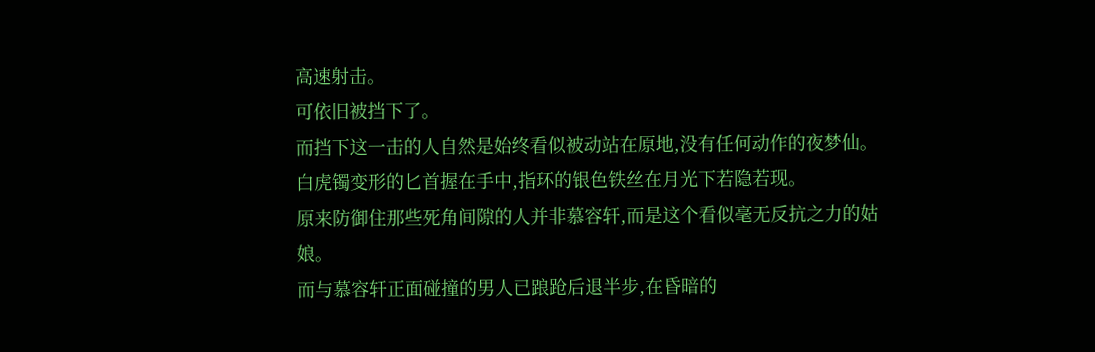高速射击。
可依旧被挡下了。
而挡下这一击的人自然是始终看似被动站在原地,没有任何动作的夜梦仙。
白虎镯变形的匕首握在手中,指环的银色铁丝在月光下若隐若现。
原来防御住那些死角间隙的人并非慕容轩,而是这个看似毫无反抗之力的姑娘。
而与慕容轩正面碰撞的男人已踉跄后退半步,在昏暗的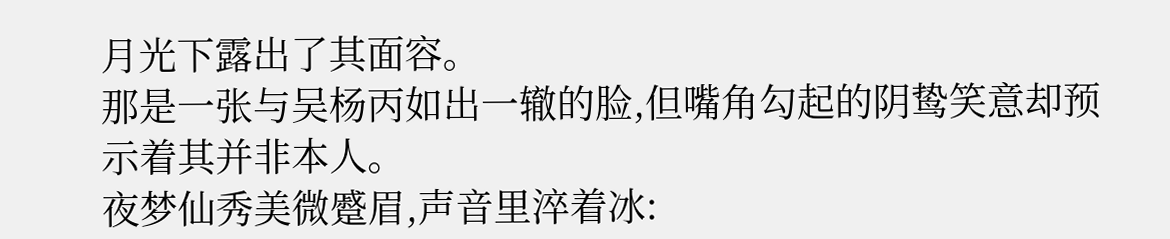月光下露出了其面容。
那是一张与吴杨丙如出一辙的脸,但嘴角勾起的阴鸷笑意却预示着其并非本人。
夜梦仙秀美微蹙眉,声音里淬着冰: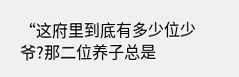“这府里到底有多少位少爷?那二位养子总是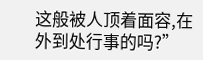这般被人顶着面容,在外到处行事的吗?”